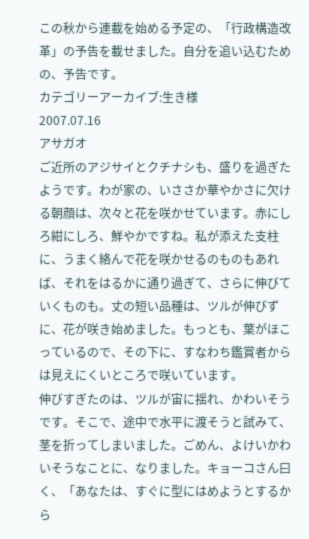この秋から連載を始める予定の、「行政構造改革」の予告を載せました。自分を追い込むための、予告です。
カテゴリーアーカイブ:生き様
2007.07.16
アサガオ
ご近所のアジサイとクチナシも、盛りを過ぎたようです。わが家の、いささか華やかさに欠ける朝顔は、次々と花を咲かせています。赤にしろ紺にしろ、鮮やかですね。私が添えた支柱に、うまく絡んで花を咲かせるのものもあれば、それをはるかに通り過ぎて、さらに伸びていくものも。丈の短い品種は、ツルが伸びずに、花が咲き始めました。もっとも、葉がほこっているので、その下に、すなわち鑑賞者からは見えにくいところで咲いています。
伸びすぎたのは、ツルが宙に揺れ、かわいそうです。そこで、途中で水平に渡そうと試みて、茎を折ってしまいました。ごめん、よけいかわいそうなことに、なりました。キョーコさん曰く、「あなたは、すぐに型にはめようとするから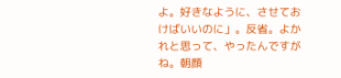よ。好きなように、させておけばいいのに」。反省。よかれと思って、やったんですがね。朝顔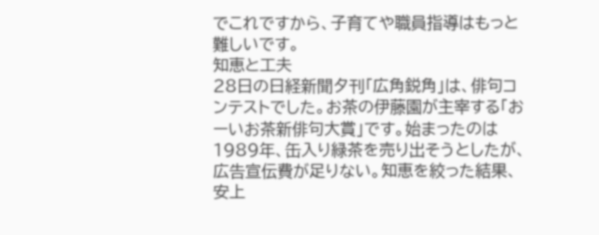でこれですから、子育てや職員指導はもっと難しいです。
知恵と工夫
28日の日経新聞夕刊「広角鋭角」は、俳句コンテストでした。お茶の伊藤園が主宰する「おーいお茶新俳句大賞」です。始まったのは1989年、缶入り緑茶を売り出そうとしたが、広告宣伝費が足りない。知恵を絞った結果、安上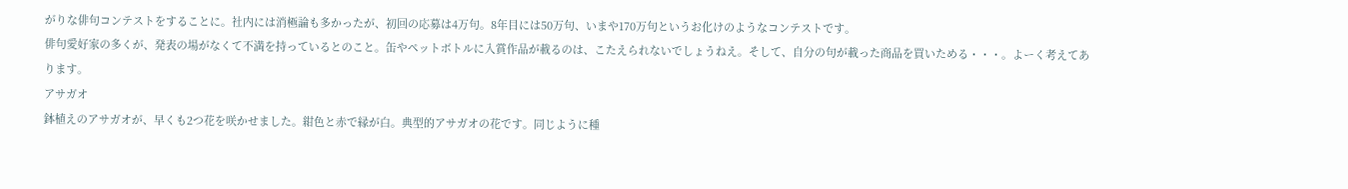がりな俳句コンテストをすることに。社内には消極論も多かったが、初回の応募は4万句。8年目には50万句、いまや170万句というお化けのようなコンテストです。
俳句愛好家の多くが、発表の場がなくて不満を持っているとのこと。缶やペットボトルに入賞作品が載るのは、こたえられないでしょうねえ。そして、自分の句が載った商品を買いためる・・・。よーく考えてあります。
アサガオ
鉢植えのアサガオが、早くも2つ花を咲かせました。紺色と赤で縁が白。典型的アサガオの花です。同じように種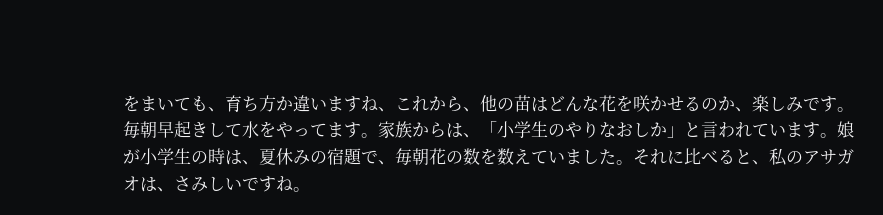をまいても、育ち方か違いますね、これから、他の苗はどんな花を咲かせるのか、楽しみです。
毎朝早起きして水をやってます。家族からは、「小学生のやりなおしか」と言われています。娘が小学生の時は、夏休みの宿題で、毎朝花の数を数えていました。それに比べると、私のアサガオは、さみしいですね。